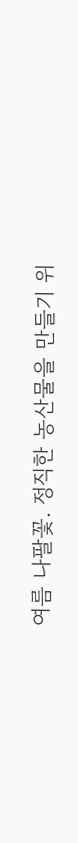여름 나팔꽃. 정직한 농산물을 만들기 위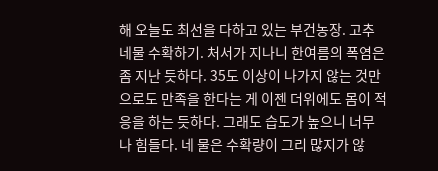해 오늘도 최선을 다하고 있는 부건농장. 고추 네물 수확하기. 처서가 지나니 한여름의 폭염은 좀 지난 듯하다. 35도 이상이 나가지 않는 것만으로도 만족을 한다는 게 이젠 더위에도 몸이 적응을 하는 듯하다. 그래도 습도가 높으니 너무나 힘들다. 네 물은 수확량이 그리 많지가 않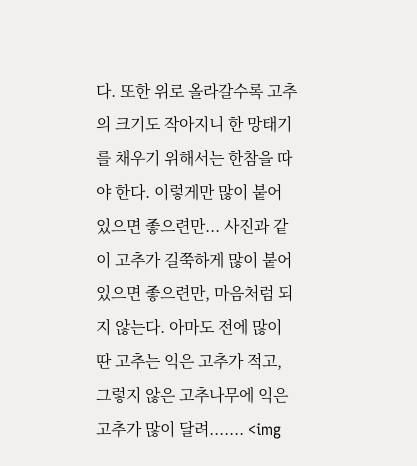다. 또한 위로 올라갈수록 고추의 크기도 작아지니 한 망태기를 채우기 위해서는 한참을 따야 한다. 이렇게만 많이 붙어 있으면 좋으련만... 사진과 같이 고추가 길쭉하게 많이 붙어 있으면 좋으련만, 마음처럼 되지 않는다. 아마도 전에 많이 딴 고추는 익은 고추가 적고, 그렇지 않은 고추나무에 익은 고추가 많이 달려....... <img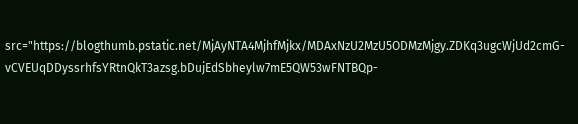src="https://blogthumb.pstatic.net/MjAyNTA4MjhfMjkx/MDAxNzU2MzU5ODMzMjgy.ZDKq3ugcWjUd2cmG-vCVEUqDDyssrhfsYRtnQkT3azsg.bDujEdSbheylw7mE5QW53wFNTBQp-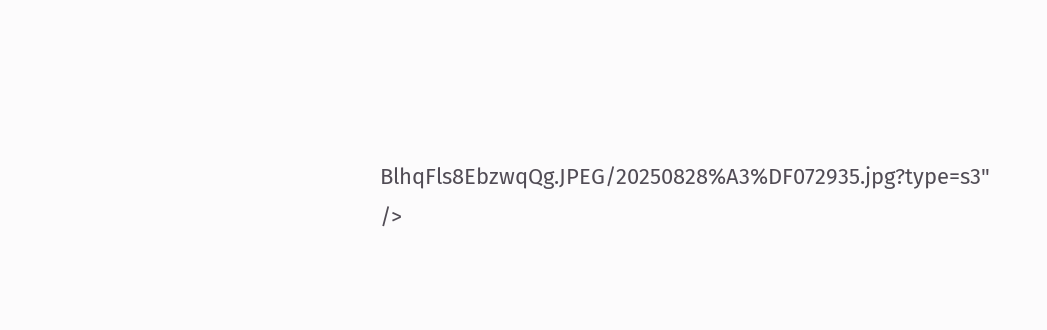BlhqFls8EbzwqQg.JPEG/20250828%A3%DF072935.jpg?type=s3" />